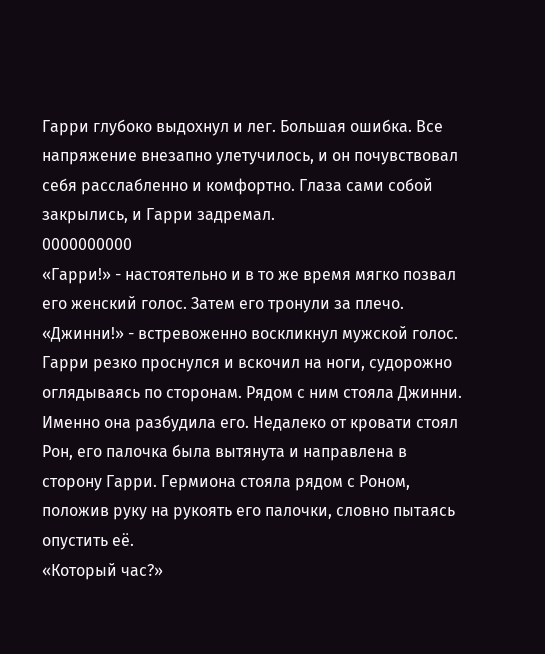Гарри глубоко выдохнул и лег. Большая ошибка. Все напряжение внезапно улетучилось, и он почувствовал себя расслабленно и комфортно. Глаза сами собой закрылись, и Гарри задремал.
0000000000
«Гарри!» - настоятельно и в то же время мягко позвал его женский голос. Затем его тронули за плечо.
«Джинни!» - встревоженно воскликнул мужской голос.
Гарри резко проснулся и вскочил на ноги, судорожно оглядываясь по сторонам. Рядом с ним стояла Джинни. Именно она разбудила его. Недалеко от кровати стоял Рон, его палочка была вытянута и направлена в сторону Гарри. Гермиона стояла рядом с Роном, положив руку на рукоять его палочки, словно пытаясь опустить её.
«Который час?»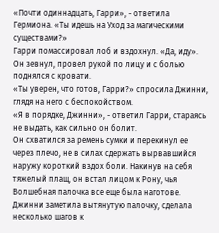«Почти одиннадцать, Гарри», - ответила Гермиона. «Ты идешь на Уход за магическими существами?»
Гарри помассировал лоб и вздохнул. «Да, иду». Он зевнул, провел рукой по лицу и с болью поднялся с кровати.
«Ты уверен, что готов, Гарри?» спросила Джинни, глядя на него с беспокойством.
«Я в порядке, Джинни», - ответил Гарри, стараясь не выдать, как сильно он болит.
Он схватился за ремень сумки и перекинул ее через плечо, не в силах сдержать вырвавшийся наружу короткий вздох боли. Накинув на себя тяжелый плащ, он встал лицом к Рону, чья Волшебная палочка все еще была наготове. Джинни заметила вытянутую палочку, сделала несколько шагов к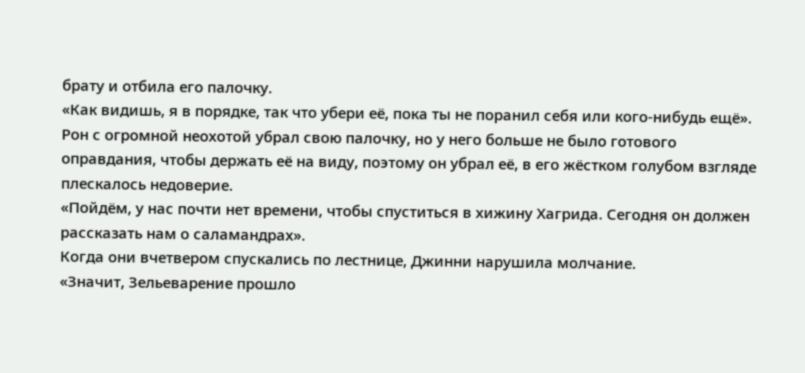брату и отбила его палочку.
«Как видишь, я в порядке, так что убери её, пока ты не поранил себя или кого-нибудь ещё».
Рон с огромной неохотой убрал свою палочку, но у него больше не было готового оправдания, чтобы держать её на виду, поэтому он убрал её, в его жёстком голубом взгляде плескалось недоверие.
«Пойдём, у нас почти нет времени, чтобы спуститься в хижину Хагрида. Сегодня он должен рассказать нам о саламандрах».
Когда они вчетвером спускались по лестнице, Джинни нарушила молчание.
«Значит, Зельеварение прошло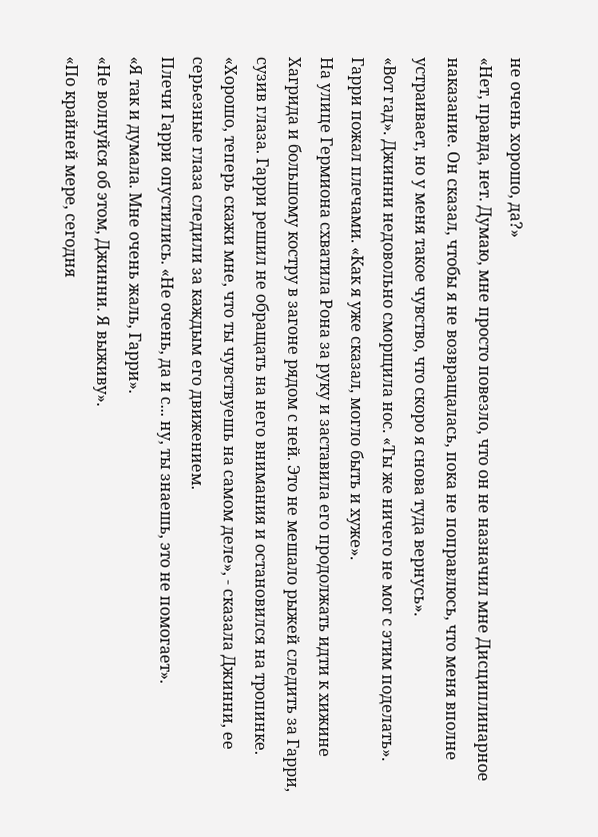не очень хорошо, да?»
«Нет, правда, нет. Думаю, мне просто повезло, что он не назначил мне Дисциплинарное наказание. Он сказал, чтобы я не возвращалась, пока не поправлюсь, что меня вполне устраивает, но у меня такое чувство, что скоро я снова туда вернусь».
«Вот гад». Джинни недовольно сморщила нос. «Ты же ничего не мог с этим поделать».
Гарри пожал плечами. «Как я уже сказал, могло быть и хуже».
На улице Гермиона схватила Рона за руку и заставила его продолжать идти к хижине Хагрида и большому костру в загоне рядом с ней. Это не мешало рыжей следить за Гарри, сузив глаза. Гарри решил не обращать на него внимания и остановился на тропинке.
«Хорошо, теперь скажи мне, что ты чувствуешь на самом деле», - сказала Джинни, ее серьезные глаза следили за каждым его движением.
Плечи Гарри опустились. «Не очень, да и с... ну, ты знаешь, это не помогает».
«Я так и думала. Мне очень жаль, Гарри».
«Не волнуйся об этом, Джинни. Я выживу».
«По крайней мере, сегодня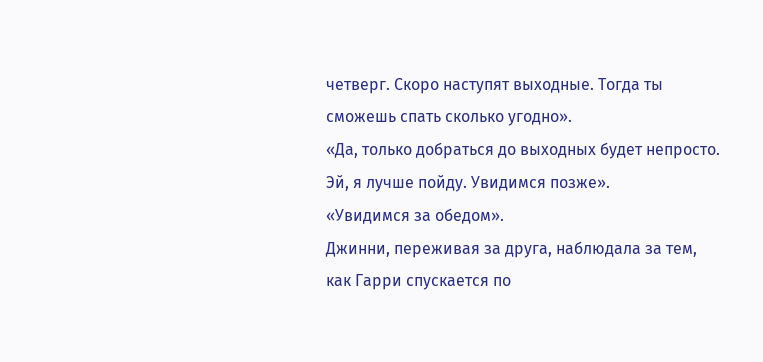четверг. Скоро наступят выходные. Тогда ты сможешь спать сколько угодно».
«Да, только добраться до выходных будет непросто. Эй, я лучше пойду. Увидимся позже».
«Увидимся за обедом».
Джинни, переживая за друга, наблюдала за тем, как Гарри спускается по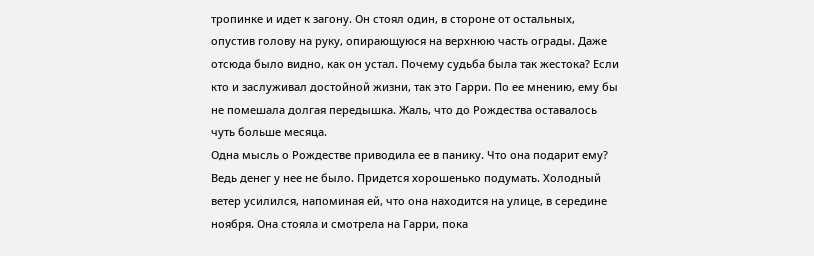тропинке и идет к загону. Он стоял один, в стороне от остальных, опустив голову на руку, опирающуюся на верхнюю часть ограды. Даже отсюда было видно, как он устал. Почему судьба была так жестока? Если кто и заслуживал достойной жизни, так это Гарри. По ее мнению, ему бы не помешала долгая передышка. Жаль, что до Рождества оставалось чуть больше месяца.
Одна мысль о Рождестве приводила ее в панику. Что она подарит ему? Ведь денег у нее не было. Придется хорошенько подумать. Холодный ветер усилился, напоминая ей, что она находится на улице, в середине ноября. Она стояла и смотрела на Гарри, пока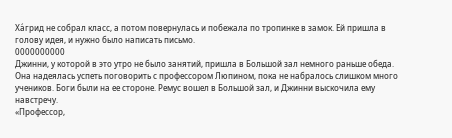Ха́грид не собрал класс, а потом повернулась и побежала по тропинке в замок. Ей пришла в голову идея, и нужно было написать письмо.
0000000000
Джинни, у которой в это утро не было занятий, пришла в Большой зал немного раньше обеда. Она надеялась успеть поговорить с профессором Люпином, пока не набралось слишком много учеников. Боги были на ее стороне. Ремус вошел в Большой зал, и Джинни выскочила ему навстречу.
«Профессор,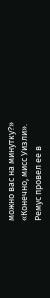можно вас на минутку?»
«Конечно, мисс Уизли».
Ремус провел ее в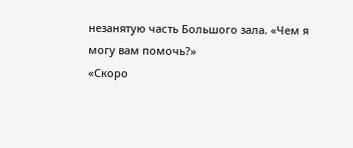незанятую часть Большого зала. «Чем я могу вам помочь?»
«Скоро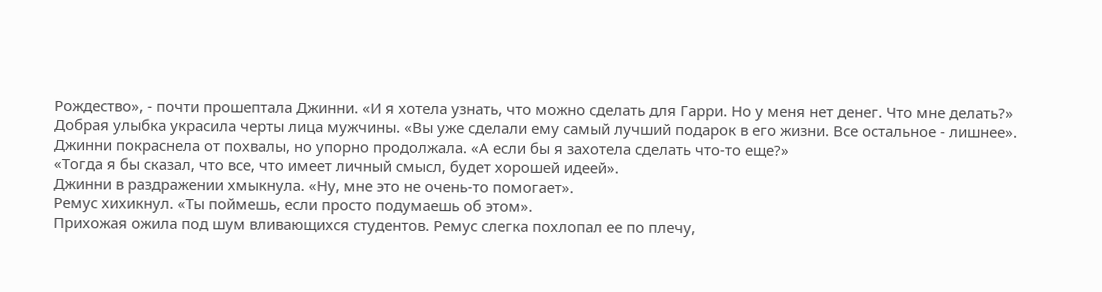Рождество», - почти прошептала Джинни. «И я хотела узнать, что можно сделать для Гарри. Но у меня нет денег. Что мне делать?»
Добрая улыбка украсила черты лица мужчины. «Вы уже сделали ему самый лучший подарок в его жизни. Все остальное - лишнее».
Джинни покраснела от похвалы, но упорно продолжала. «А если бы я захотела сделать что-то еще?»
«Тогда я бы сказал, что все, что имеет личный смысл, будет хорошей идеей».
Джинни в раздражении хмыкнула. «Ну, мне это не очень-то помогает».
Ремус хихикнул. «Ты поймешь, если просто подумаешь об этом».
Прихожая ожила под шум вливающихся студентов. Ремус слегка похлопал ее по плечу,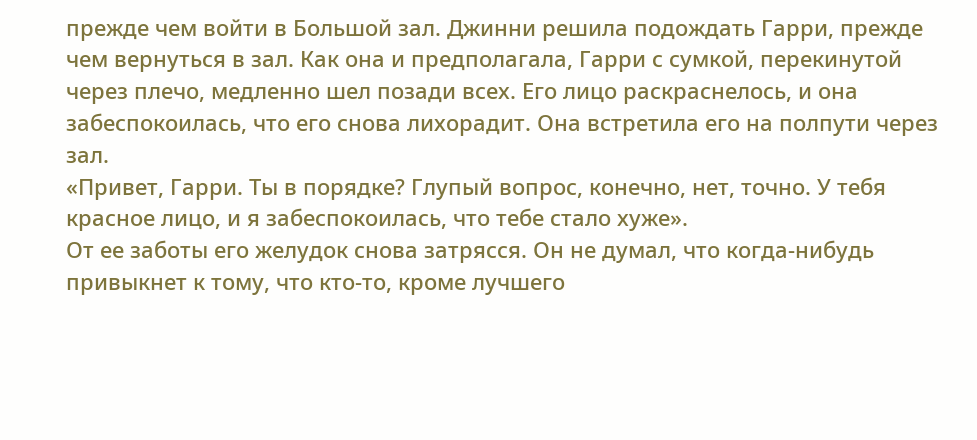прежде чем войти в Большой зал. Джинни решила подождать Гарри, прежде чем вернуться в зал. Как она и предполагала, Гарри с сумкой, перекинутой через плечо, медленно шел позади всех. Его лицо раскраснелось, и она забеспокоилась, что его снова лихорадит. Она встретила его на полпути через зал.
«Привет, Гарри. Ты в порядке? Глупый вопрос, конечно, нет, точно. У тебя красное лицо, и я забеспокоилась, что тебе стало хуже».
От ее заботы его желудок снова затрясся. Он не думал, что когда-нибудь привыкнет к тому, что кто-то, кроме лучшего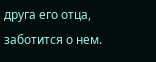друга его отца, заботится о нем.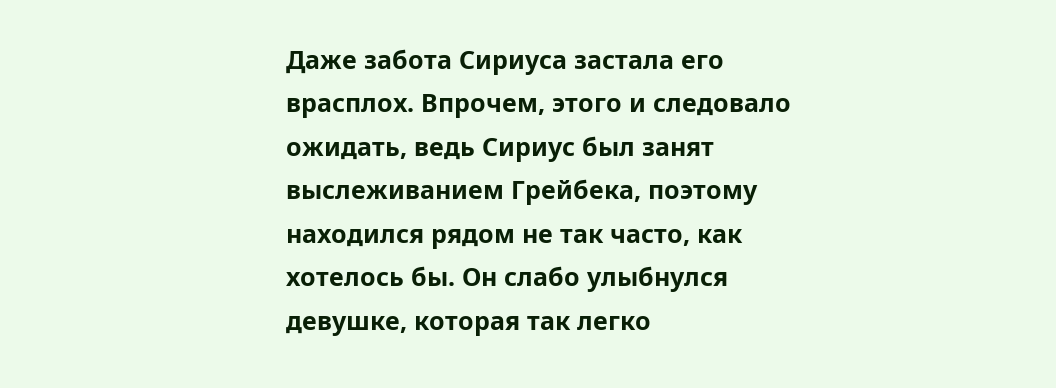Даже забота Сириуса застала его врасплох. Впрочем, этого и следовало ожидать, ведь Сириус был занят выслеживанием Грейбека, поэтому находился рядом не так часто, как хотелось бы. Он слабо улыбнулся девушке, которая так легко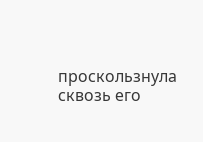проскользнула сквозь его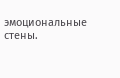эмоциональные стены.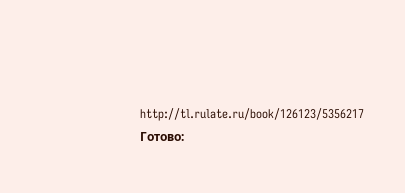http://tl.rulate.ru/book/126123/5356217
Готово: